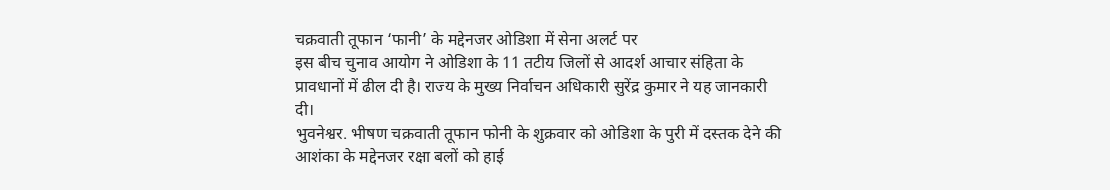चक्रवाती तूफान ‘फानी’ के मद्देनजर ओडिशा में सेना अलर्ट पर
इस बीच चुनाव आयोग ने ओडिशा के 11 तटीय जिलों से आदर्श आचार संहिता के प्रावधानों में ढील दी है। राज्य के मुख्य निर्वाचन अधिकारी सुरेंद्र कुमार ने यह जानकारी दी।
भुवनेश्वर. भीषण चक्रवाती तूफान फोनी के शुक्रवार को ओडिशा के पुरी में दस्तक देने की आशंका के मद्देनजर रक्षा बलों को हाई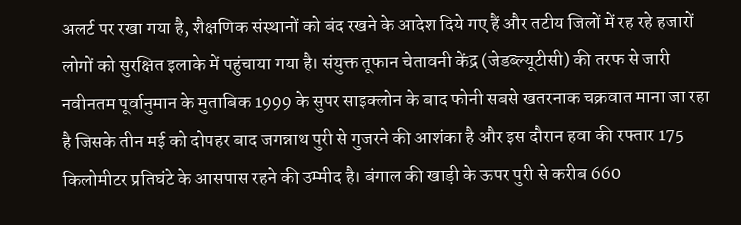अलर्ट पर रखा गया है, शैक्षणिक संस्थानों को बंद रखने के आदेश दिये गए हैं और तटीय जिलों में रह रहे हजारों लोगों को सुरक्षित इलाके में पहुंचाया गया है। संयुक्त तूफान चेतावनी केंद्र (जेडब्ल्यूटीसी) की तरफ से जारी नवीनतम पूर्वानुमान के मुताबिक 1999 के सुपर साइक्लोन के बाद फोनी सबसे खतरनाक चक्रवात माना जा रहा है जिसके तीन मई को दोपहर बाद जगन्नाथ पुरी से गुजरने की आशंका है और इस दौरान हवा की रफ्तार 175 किलोमीटर प्रतिघंटे के आसपास रहने की उम्मीद है। बंगाल की खाड़ी के ऊपर पुरी से करीब 660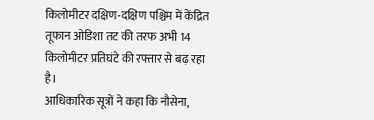किलोमीटर दक्षिण-दक्षिण पश्चिम में केंद्रित तूफान ओडिशा तट की तरफ अभी 14 किलोमीटर प्रतिघंटे की रफ्तार से बढ़ रहा है।
आधिकारिक सूत्रों ने कहा कि नौसेना,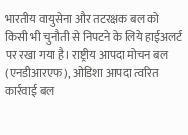भारतीय वायुसेना और तटरक्षक बल को किसी भी चुनौती से निपटने के लिये हाईअलर्ट पर रखा गया है। राष्ट्रीय आपदा मोचन बल (एनडीआरएफ), ओडिशा आपदा त्वरित कार्रवाई बल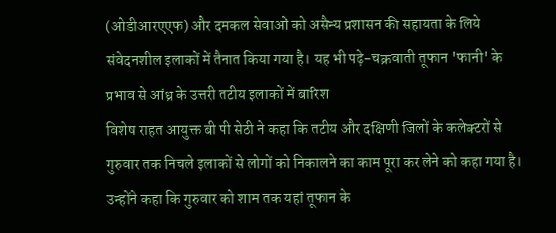(ओडीआरएएफ) और दमकल सेवाओं को असैन्य प्रशासन की सहायता के लिये संवेदनशील इलाकों में तैनात किया गया है। यह भी पढ़े-चक्रवाती तूफान 'फानी' के प्रभाव से आंध्र के उत्तरी तटीय इलाकों में बारिश
विशेष राहत आयुक्त बी पी सेठी ने कहा कि तटीय और दक्षिणी जिलों के कलेक्टरों से गुरुवार तक निचले इलाकों से लोगों को निकालने का काम पूरा कर लेने को कहा गया है। उन्होंने कहा कि गुरुवार को शाम तक यहां तूफान के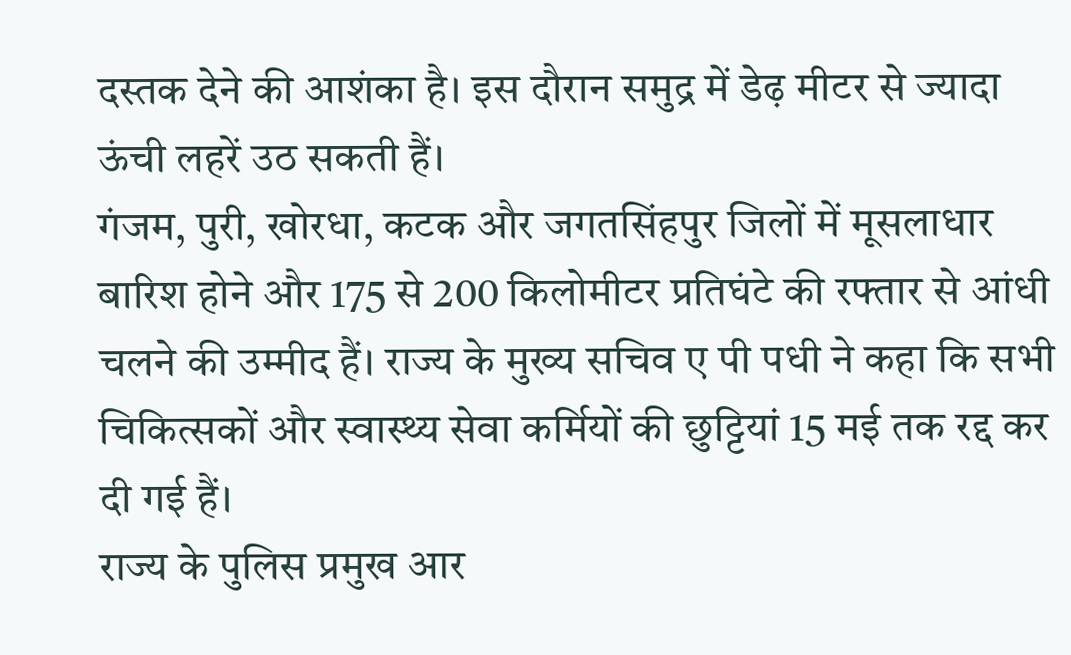दस्तक देने की आशंका है। इस दौरान समुद्र में डेढ़ मीटर से ज्यादा ऊंची लहरें उठ सकती हैं।
गंजम, पुरी, खोरधा, कटक और जगतसिंहपुर जिलों में मूसलाधार बारिश होने और 175 से 200 किलोमीटर प्रतिघंटे की रफ्तार से आंधी चलने की उम्मीद हैं। राज्य के मुख्य सचिव ए पी पधी ने कहा कि सभी चिकित्सकों और स्वास्थ्य सेवा कर्मियों की छुट्टियां 15 मई तक रद्द कर दी गई हैं।
राज्य के पुलिस प्रमुख आर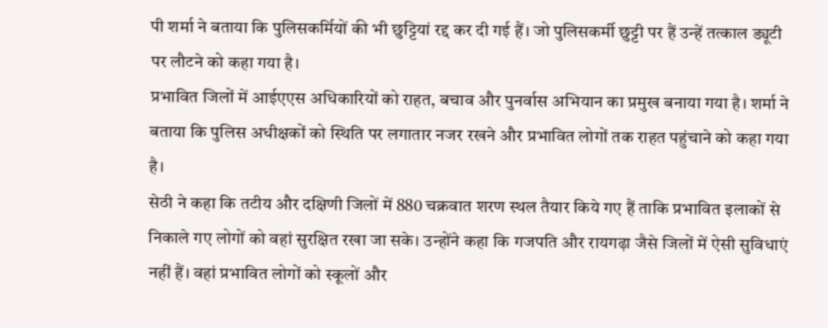पी शर्मा ने बताया कि पुलिसकर्मियों की भी छुट्टियां रद्द कर दी गई हैं। जो पुलिसकर्मी छुट्टी पर हैं उन्हें तत्काल ड्यूटी पर लौटने को कहा गया है।
प्रभावित जिलों में आईएएस अधिकारियों को राहत, बचाव और पुनर्वास अभियान का प्रमुख बनाया गया है। शर्मा ने बताया कि पुलिस अधीक्षकों को स्थिति पर लगातार नजर रखने और प्रभावित लोगों तक राहत पहुंचाने को कहा गया है।
सेठी ने कहा कि तटीय और दक्षिणी जिलों में 880 चक्रवात शरण स्थल तैयार किये गए हैं ताकि प्रभावित इलाकों से निकाले गए लोगों को वहां सुरक्षित रखा जा सके। उन्होंने कहा कि गजपति और रायगढ़ा जैसे जिलों में ऐसी सुविधाएं नहीं हैं। वहां प्रभावित लोगों को स्कूलों और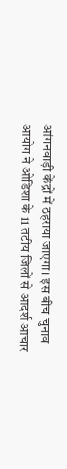आंगनवाड़ी केंद्रों में ठहराया जाएगा। इस बीच चुनाव आयोग ने ओडिशा के 11 तटीय जिलों से आदर्श आचार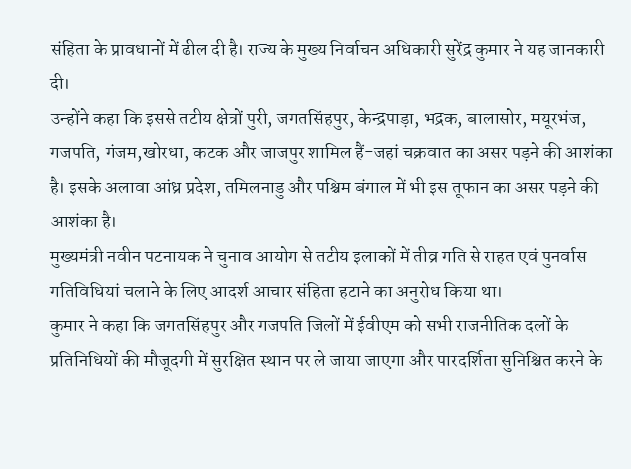संहिता के प्रावधानों में ढील दी है। राज्य के मुख्य निर्वाचन अधिकारी सुरेंद्र कुमार ने यह जानकारी दी।
उन्होंने कहा कि इससे तटीय क्षेत्रों पुरी, जगतसिंहपुर, केन्द्रपाड़ा, भद्रक, बालासोर, मयूरभंज, गजपति, गंजम,खोरधा, कटक और जाजपुर शामिल हैं-जहां चक्रवात का असर पड़ने की आशंका है। इसके अलावा आंध्र प्रदेश, तमिलनाडु और पश्चिम बंगाल में भी इस तूफान का असर पड़ने की आशंका है।
मुख्यमंत्री नवीन पटनायक ने चुनाव आयोग से तटीय इलाकों में तीव्र गति से राहत एवं पुनर्वास गतिविधियां चलाने के लिए आदर्श आचार संहिता हटाने का अनुरोध किया था।
कुमार ने कहा कि जगतसिंहपुर और गजपति जिलों में ईवीएम को सभी राजनीतिक दलों के प्रतिनिधियों की मौजूदगी में सुरक्षित स्थान पर ले जाया जाएगा और पारदर्शिता सुनिश्चित करने के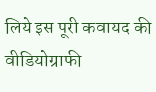लिये इस पूरी कवायद की वीडियोग्राफी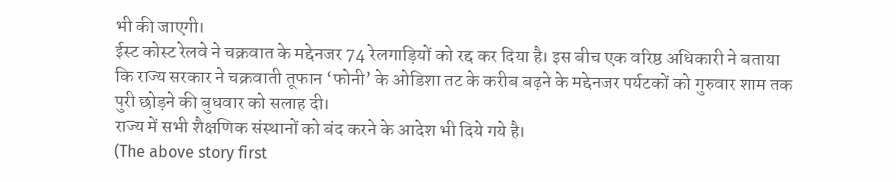भी की जाएगी।
ईस्ट कोस्ट रेलवे ने चक्रवात के मद्देनजर 74 रेलगाड़ियों को रद्द कर दिया है। इस बीच एक वरिष्ठ अधिकारी ने बताया कि राज्य सरकार ने चक्रवाती तूफान ‘फोनी’ के ओडिशा तट के करीब बढ़ने के मद्देनजर पर्यटकों को गुरुवार शाम तक पुरी छोड़ने की बुधवार को सलाह दी।
राज्य में सभी शैक्षणिक संस्थानों को बंद करने के आदेश भी दिये गये है।
(The above story first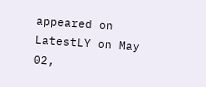appeared on LatestLY on May 02,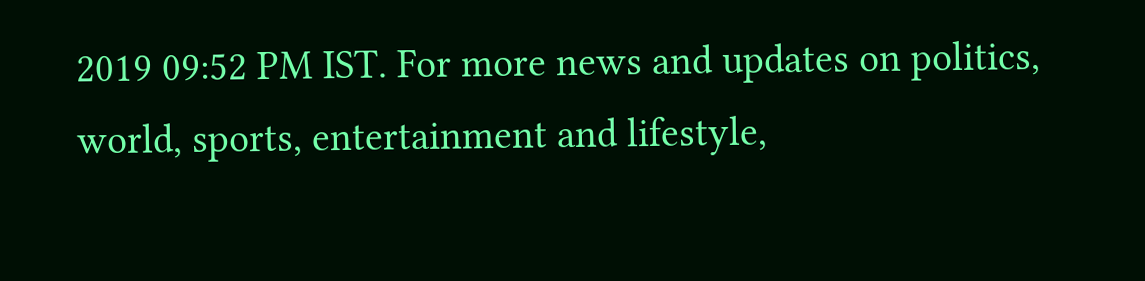2019 09:52 PM IST. For more news and updates on politics, world, sports, entertainment and lifestyle,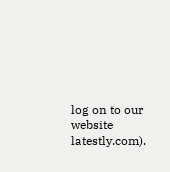log on to our website latestly.com).